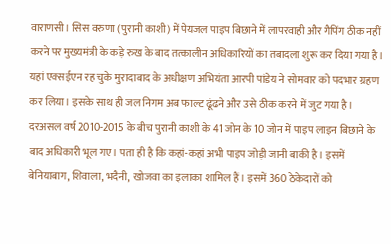वाराणसी। सिस वरुणा (पुरानी काशी) में पेयजल पाइप बिछाने में लापरवाही और गैपिंग ठीक नहीं करने पर मुख्यमंत्री के कड़े रुख के बाद तत्कालीन अधिकारियों का तबादला शुरू कर दिया गया है। यहां एक्सईएन रह चुके मुरादाबाद के अधीक्षण अभियंता आरपी पांडेय ने सोमवार को पदभार ग्रहण कर लिया। इसके साथ ही जल निगम अब फाल्ट ढूंढने और उसे ठीक करने में जुट गया है।
दरअसल वर्ष 2010-2015 के बीच पुरानी काशी के 41 जोन के 10 जोन में पाइप लाइन बिछाने के बाद अधिकारी भूल गए। पता ही है कि कहां-कहां अभी पाइप जोड़ी जानी बाकी है। इसमें बेनियाबाग, शिवाला, भदैनी, खोजवा का इलाका शामिल हैं। इसमें 360 ठेकेदारों को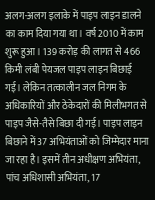अलग-अलग इलाके में पाइप लाइन डालने का काम दिया गया था। वर्ष 2010 में काम शुरू हुआ। 139 करोड़ की लागत से 466 किमी लंबी पेयजल पाइप लाइन बिछाई गई। लेकिन तत्कालीन जल निगम के अधिकारियों और ठेकेदारों की मिलीभगत से पाइप जैसे-तैसे बिछा दी गई। पाइप लाइन बिछाने में 37 अभियंताओं को जिम्मेदार माना जा रहा है। इसमें तीन अधीक्षण अभियंता, पांच अधिशासी अभियंता, 17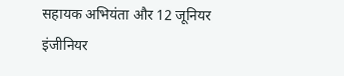सहायक अभियंता और 12 जूनियर इंजीनियर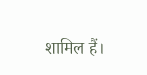शामिल हैं।